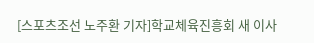[스포츠조선 노주환 기자]학교체육진흥회 새 이사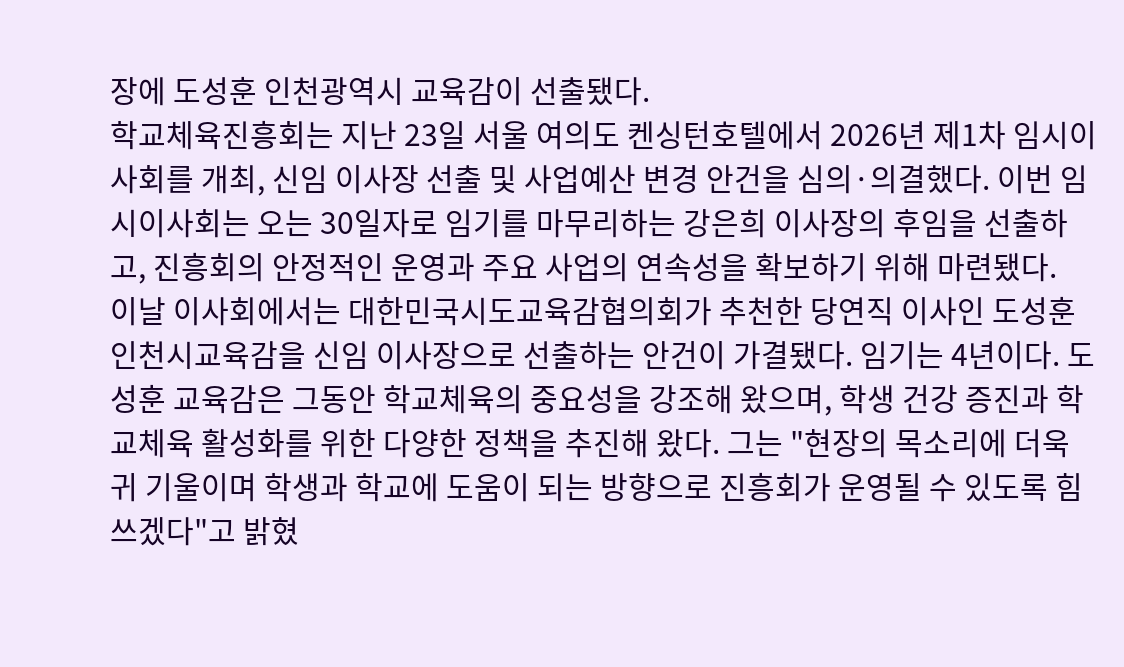장에 도성훈 인천광역시 교육감이 선출됐다.
학교체육진흥회는 지난 23일 서울 여의도 켄싱턴호텔에서 2026년 제1차 임시이사회를 개최, 신임 이사장 선출 및 사업예산 변경 안건을 심의·의결했다. 이번 임시이사회는 오는 30일자로 임기를 마무리하는 강은희 이사장의 후임을 선출하고, 진흥회의 안정적인 운영과 주요 사업의 연속성을 확보하기 위해 마련됐다.
이날 이사회에서는 대한민국시도교육감협의회가 추천한 당연직 이사인 도성훈 인천시교육감을 신임 이사장으로 선출하는 안건이 가결됐다. 임기는 4년이다. 도성훈 교육감은 그동안 학교체육의 중요성을 강조해 왔으며, 학생 건강 증진과 학교체육 활성화를 위한 다양한 정책을 추진해 왔다. 그는 "현장의 목소리에 더욱 귀 기울이며 학생과 학교에 도움이 되는 방향으로 진흥회가 운영될 수 있도록 힘쓰겠다"고 밝혔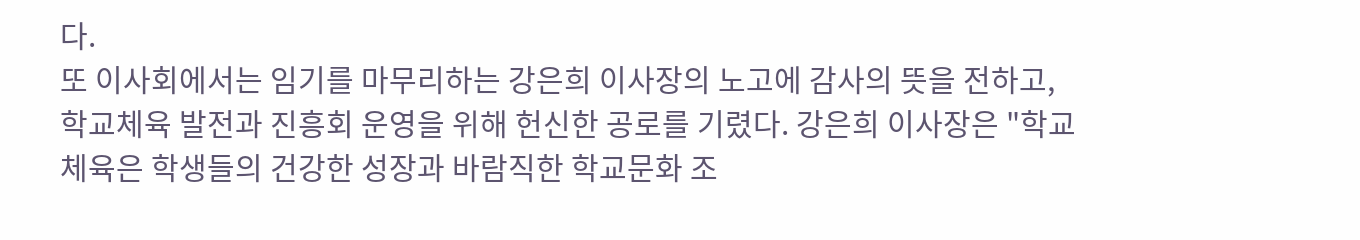다.
또 이사회에서는 임기를 마무리하는 강은희 이사장의 노고에 감사의 뜻을 전하고, 학교체육 발전과 진흥회 운영을 위해 헌신한 공로를 기렸다. 강은희 이사장은 "학교체육은 학생들의 건강한 성장과 바람직한 학교문화 조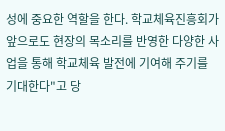성에 중요한 역할을 한다. 학교체육진흥회가 앞으로도 현장의 목소리를 반영한 다양한 사업을 통해 학교체육 발전에 기여해 주기를 기대한다"고 당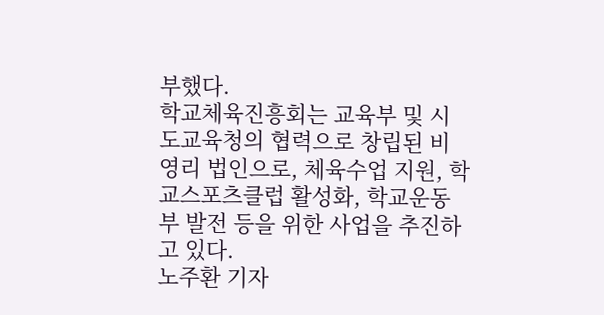부했다.
학교체육진흥회는 교육부 및 시도교육청의 협력으로 창립된 비영리 법인으로, 체육수업 지원, 학교스포츠클럽 활성화, 학교운동부 발전 등을 위한 사업을 추진하고 있다.
노주환 기자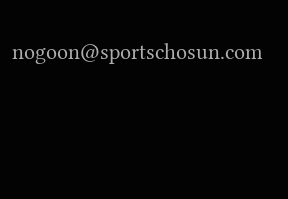nogoon@sportschosun.com